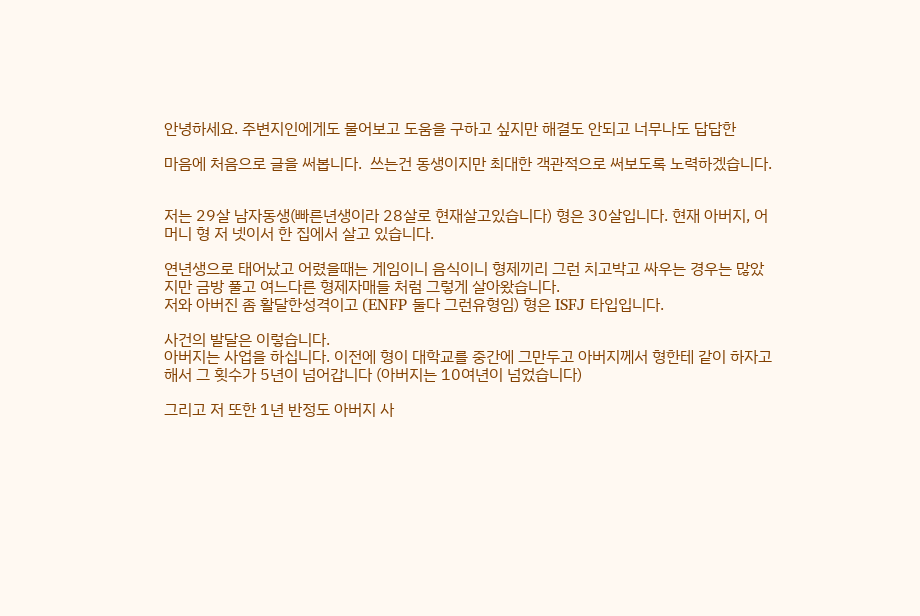안녕하세요. 주변지인에게도 물어보고 도움을 구하고 싶지만 해결도 안되고 너무나도 답답한

마음에 처음으로 글을 써봅니다.  쓰는건 동생이지만 최대한 객관적으로 써보도록 노력하겠습니다.


저는 29살 남자동생(빠른년생이라 28살로 현재살고있습니다) 형은 30살입니다. 현재 아버지, 어머니 형 저 넷이서 한 집에서 살고 있습니다.

연년생으로 태어났고 어렸을때는 게임이니 음식이니 형제끼리 그런 치고박고 싸우는 경우는 많았지만 금방 풀고 여느다른 형제자매들 처럼 그렇게 살아왔습니다.
저와 아버진 좀 활달한성격이고 (ENFP 둘다 그런유형임) 형은 ISFJ 타입입니다.

사건의 발달은 이렇습니다.
아버지는 사업을 하십니다. 이전에 형이 대학교를 중간에 그만두고 아버지께서 형한테 같이 하자고 해서 그 횟수가 5년이 넘어갑니다 (아버지는 10여년이 넘었습니다)

그리고 저 또한 1년 반정도 아버지 사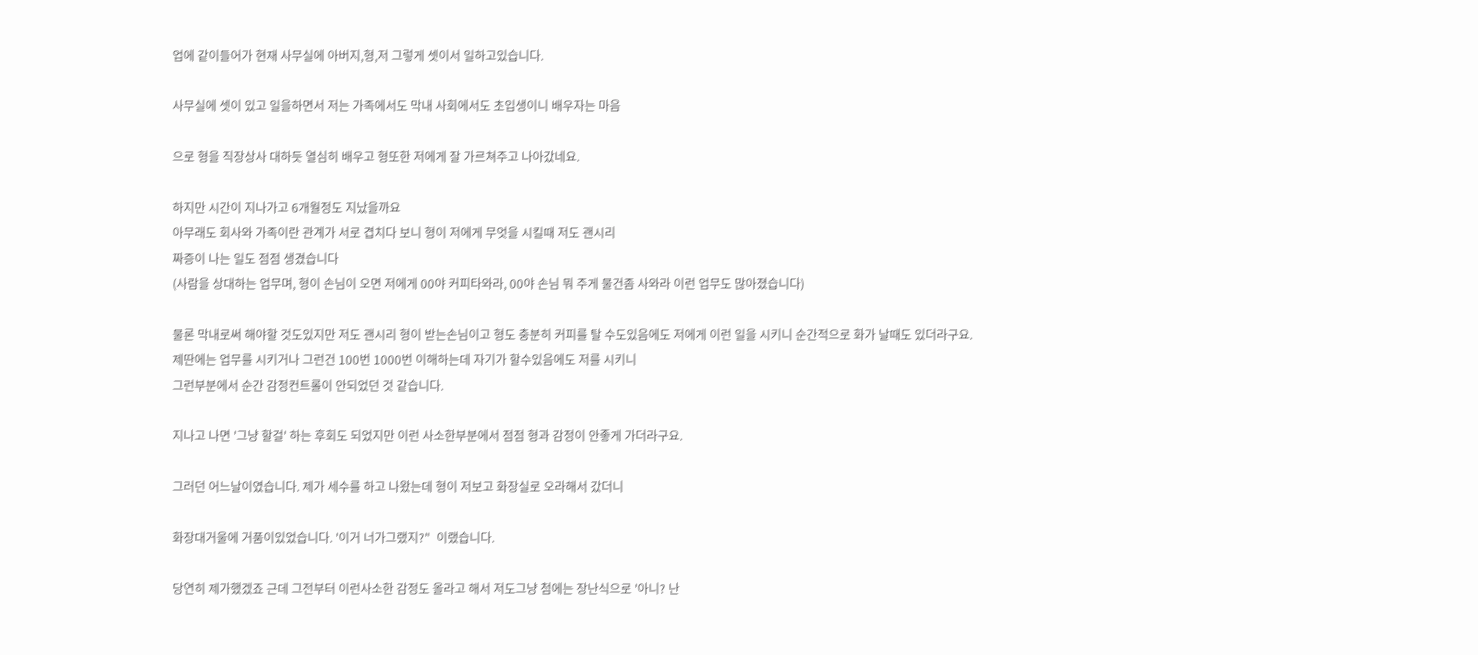업에 같이들어가 현재 사무실에 아버지,형,저 그렇게 셋이서 일하고있습니다.

사무실에 셋이 있고 일을하면서 저는 가족에서도 막내 사회에서도 초입생이니 배우자는 마음

으로 형을 직장상사 대하듯 열심히 배우고 형또한 저에게 잘 가르쳐주고 나아갔네요.

하지만 시간이 지나가고 6개월정도 지났을까요
아무래도 회사와 가족이란 관계가 서로 겹치다 보니 형이 저에게 무엇을 시킬때 저도 괜시리
짜증이 나는 일도 점점 생겼습니다
(사람을 상대하는 업무며, 형이 손님이 오면 저에게 00야 커피타와라, 00야 손님 뭐 주게 물건좀 사와라 이런 업무도 많아졌습니다)

물론 막내로써 해야할 것도있지만 저도 괜시리 형이 받는손님이고 형도 충분히 커피를 탈 수도있음에도 저에게 이런 일을 시키니 순간적으로 화가 날때도 있더라구요.
제딴에는 업무를 시키거나 그런건 100번 1000번 이해하는데 자기가 할수있음에도 저를 시키니
그런부분에서 순간 감정컨트롤이 안되었던 것 같습니다.

지나고 나면 '그냥 할걸' 하는 후회도 되었지만 이런 사소한부분에서 점점 형과 감정이 안좋게 가더라구요.

그러던 어느날이였습니다. 제가 세수를 하고 나왔는데 형이 저보고 화장실로 오라해서 갔더니

화장대거울에 거품이있었습니다. '이거 너가그랬지?"  이랬습니다.

당연히 제가했겠죠 근데 그전부터 이런사소한 감정도 올라고 해서 저도그냥 첨에는 장난식으로 '아니? 난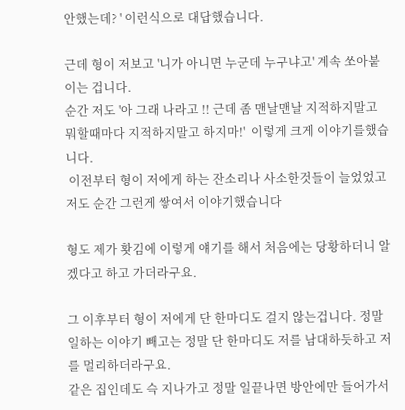안했는데? ' 이런식으로 대답했습니다.

근데 형이 저보고 '니가 아니면 누군데 누구냐고' 계속 쏘아붙이는 겁니다.
순간 저도 '아 그래 나라고 !! 근데 좀 맨날맨날 지적하지말고 뭐할때마다 지적하지말고 하지마!'  이렇게 크게 이야기를했습니다.
 이전부터 형이 저에게 하는 잔소리나 사소한것들이 늘었었고 저도 순간 그런게 쌓여서 이야기했습니다

형도 제가 홧김에 이렇게 얘기를 해서 처음에는 당황하더니 알겠다고 하고 가더라구요.

그 이후부터 형이 저에게 단 한마디도 걸지 않는겁니다. 정말 일하는 이야기 빼고는 정말 단 한마디도 저를 남대하듯하고 저를 멀리하더라구요.
같은 집인데도 슥 지나가고 정말 일끝나면 방안에만 들어가서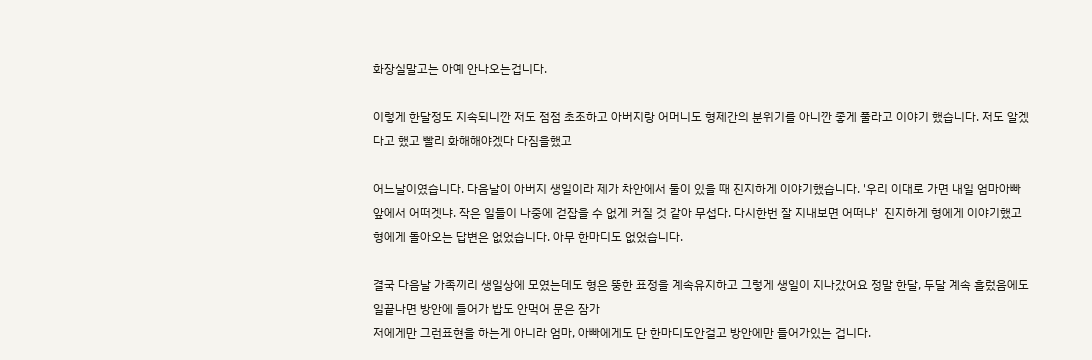화장실말고는 아예 안나오는겁니다.

이렇게 한달정도 지속되니깐 저도 점점 초조하고 아버지랑 어머니도 형제간의 분위기를 아니깐 좋게 풀라고 이야기 했습니다. 저도 알겠다고 했고 빨리 화해해야겠다 다짐을했고

어느날이였습니다. 다음날이 아버지 생일이라 제가 차안에서 둘이 있을 때 진지하게 이야기했습니다. '우리 이대로 가면 내일 엄마아빠 앞에서 어떠겟냐. 작은 일들이 나중에 걷잡을 수 없게 커질 것 같아 무섭다. 다시한번 잘 지내보면 어떠냐'  진지하게 형에게 이야기했고 형에게 돌아오는 답변은 없었습니다. 아무 한마디도 없었습니다.

결국 다음날 가족끼리 생일상에 모였는데도 형은 뚱한 표정을 계속유지하고 그렇게 생일이 지나갔어요 정말 한달, 두달 계속 흘렀음에도 일끝나면 방안에 들어가 밥도 안먹어 문은 잠가
저에게만 그런표현을 하는게 아니라 엄마, 아빠에게도 단 한마디도안걸고 방안에만 들어가있는 겁니다.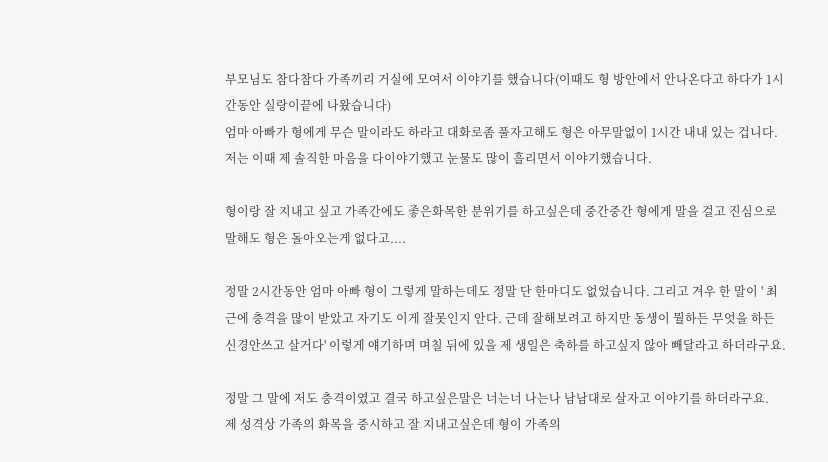부모님도 참다참다 가족끼리 거실에 모여서 이야기를 했습니다(이때도 형 방안에서 안나온다고 하다가 1시간동안 실랑이끝에 나왔습니다)
엄마 아빠가 형에게 무슨 말이라도 하라고 대화로좀 풀자고해도 형은 아무말없이 1시간 내내 있는 겁니다. 저는 이때 제 솔직한 마음을 다이야기했고 눈물도 많이 흘리면서 이야기했습니다.

형이랑 잘 지내고 싶고 가족간에도 좋은화목한 분위기를 하고싶은데 중간중간 형에게 말을 걸고 진심으로 말해도 형은 돌아오는게 없다고....

정말 2시간동안 엄마 아빠 형이 그렇게 말하는데도 정말 단 한마디도 없었습니다. 그리고 겨우 한 말이 ' 최근에 충격을 많이 받았고 자기도 이게 잘못인지 안다. 근데 잘해보려고 하지만 동생이 뭘하든 무엇을 하든 신경안쓰고 살거다' 이렇게 얘기하며 며칠 뒤에 있을 제 생일은 축하를 하고싶지 않아 빼달라고 하더라구요.

정말 그 말에 저도 충격이였고 결국 하고싶은말은 너는너 나는나 남남대로 살자고 이야기를 하더라구요.
제 성격상 가족의 화목을 중시하고 잘 지내고싶은데 형이 가족의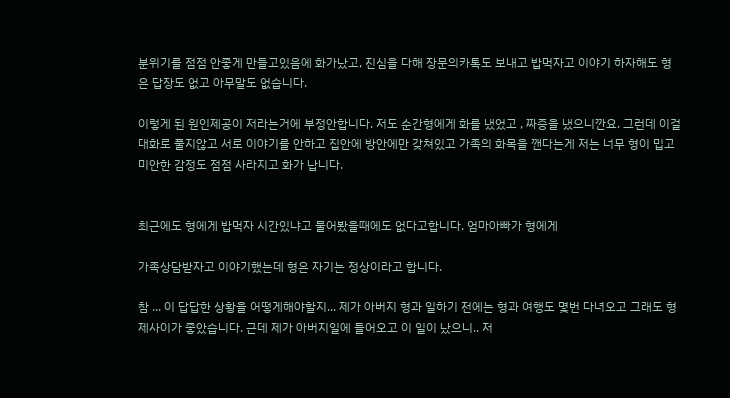분위기를 점점 안좋게 만들고있음에 화가났고, 진심을 다해 장문의카톡도 보내고 밥먹자고 이야기 하자해도 형은 답장도 없고 아무말도 없습니다.

이렇게 된 원인제공이 저라는거에 부정안합니다. 저도 순간형에게 화를 냈었고 , 짜증을 냈으니깐요. 그런데 이걸 대화로 풀지않고 서로 이야기를 안하고 집안에 방안에만 갖쳐있고 가족의 화목을 깬다는게 저는 너무 형이 밉고 미안한 감정도 점점 사라지고 화가 납니다.


최근에도 형에게 밥먹자 시간있냐고 물어봤을때에도 없다고합니다. 엄마아빠가 형에게

가족상담받자고 이야기했는데 형은 자기는 정상이라고 합니다.

참 ... 이 답답한 상황을 어떻게해야할지... 제가 아버지 형과 일하기 전에는 형과 여행도 몇번 다녀오고 그래도 형제사이가 좋았습니다. 근데 제가 아버지일에 들어오고 이 일이 났으니.. 저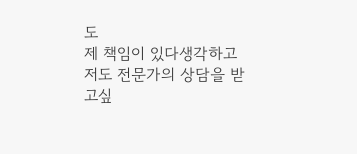도
제 책임이 있다생각하고 저도 전문가의 상담을 받고싶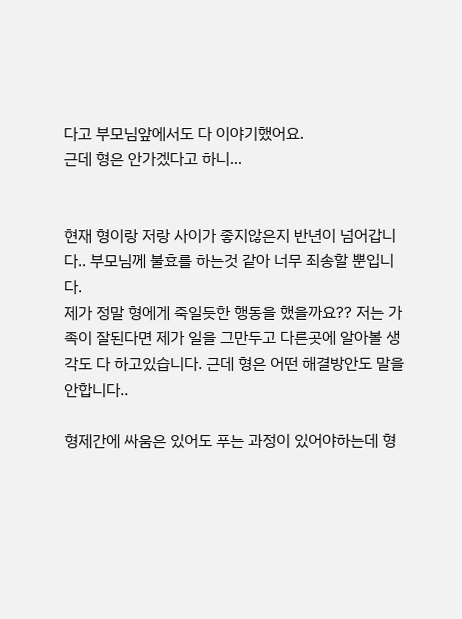다고 부모님앞에서도 다 이야기했어요.
근데 형은 안가겠다고 하니...


현재 형이랑 저랑 사이가 좋지않은지 반년이 넘어갑니다.. 부모님께 불효를 하는것 같아 너무 죄송할 뿐입니다.
제가 정말 형에게 죽일듯한 행동을 했을까요?? 저는 가족이 잘된다면 제가 일을 그만두고 다른곳에 알아볼 생각도 다 하고있습니다. 근데 형은 어떤 해결방안도 말을 안합니다..

형제간에 싸움은 있어도 푸는 과정이 있어야하는데 형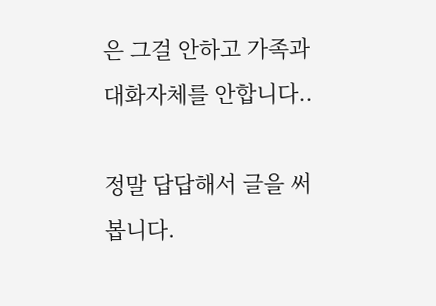은 그걸 안하고 가족과 대화자체를 안합니다..

정말 답답해서 글을 써봅니다.